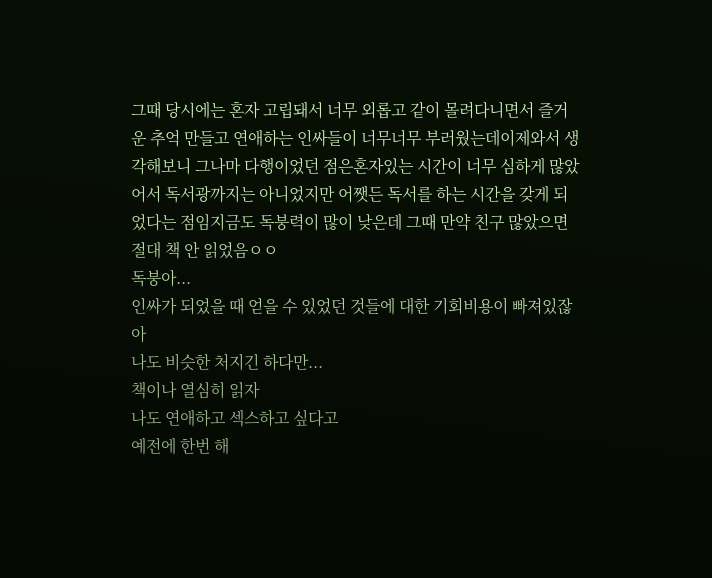그때 당시에는 혼자 고립돼서 너무 외롭고 같이 몰려다니면서 즐거운 추억 만들고 연애하는 인싸들이 너무너무 부러웠는데이제와서 생각해보니 그나마 다행이었던 점은혼자있는 시간이 너무 심하게 많았어서 독서광까지는 아니었지만 어쨋든 독서를 하는 시간을 갖게 되었다는 점임지금도 독붕력이 많이 낮은데 그때 만약 친구 많았으면 절대 책 안 읽었음ㅇㅇ
독붕아...
인싸가 되었을 때 얻을 수 있었던 것들에 대한 기회비용이 빠져있잖아
나도 비슷한 처지긴 하다만...
책이나 열심히 읽자
나도 연애하고 섹스하고 싶다고
예전에 한번 해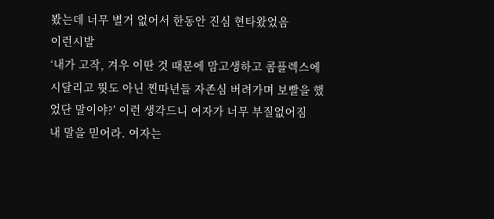봤는데 너무 별거 없어서 한동안 진심 현타왔었음
이런시발
‘내가 고작, 겨우 이딴 것 때문에 맘고생하고 콤플렉스에 시달리고 뭣도 아닌 찐따년들 자존심 버려가며 보빨을 했었단 말이야?’ 이런 생각드니 여자가 너무 부질없어짐
내 말을 믿어라. 여자는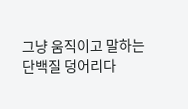그냥 움직이고 말하는 단백질 덩어리다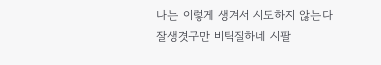나는 이렇게 생겨서 시도하지 않는다
잘생겻구만 비틱질하네 시팔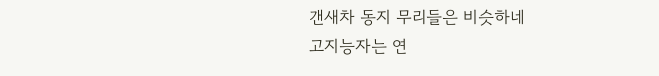갠새차 동지 무리들은 비슷하네
고지능자는 연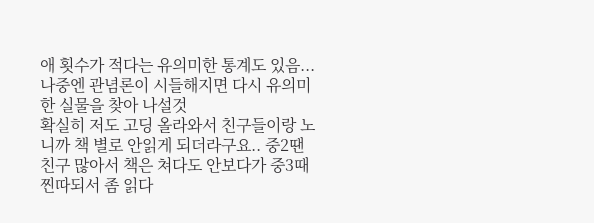애 횟수가 적다는 유의미한 통계도 있음... 나중엔 관념론이 시들해지면 다시 유의미한 실물을 찾아 나설것
확실히 저도 고딩 올라와서 친구들이랑 노니까 책 별로 안읽게 되더라구요.. 중2땐 친구 많아서 책은 쳐다도 안보다가 중3때 찐따되서 좀 읽다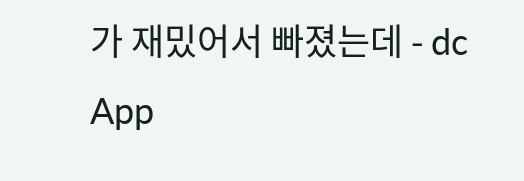가 재밌어서 빠졌는데 - dc App